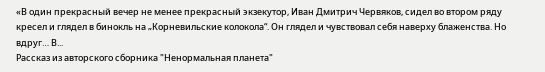«В один прекрасный вечер не менее прекрасный экзекутор, Иван Дмитрич Червяков, сидел во втором ряду кресел и глядел в бинокль на „Корневильские колокола“. Он глядел и чувствовал себя наверху блаженства. Но вдруг… В...
Рассказ из авторского сборника "Ненормальная планета"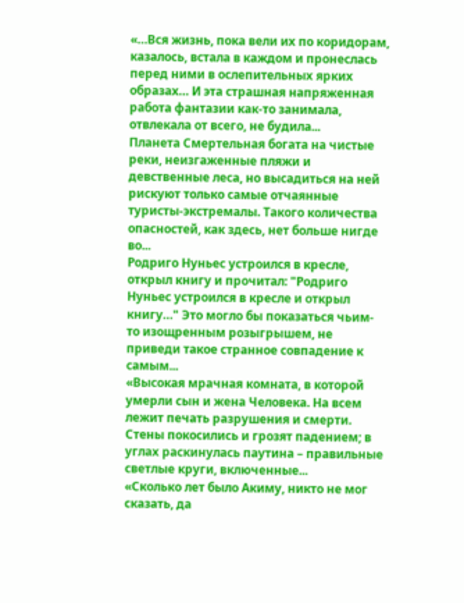«…Вся жизнь, пока вели их по коридорам, казалось, встала в каждом и пронеслась перед ними в ослепительных ярких образах… И эта страшная напряженная работа фантазии как-то занимала, отвлекала от всего, не будила...
Планета Смертельная богата на чистые реки, неизгаженные пляжи и девственные леса, но высадиться на ней рискуют только самые отчаянные туристы-экстремалы. Такого количества опасностей, как здесь, нет больше нигде во...
Родриго Нуньес устроился в кресле, открыл книгу и прочитал: "Родриго Нуньес устроился в кресле и открыл книгу…" Это могло бы показаться чьим-то изощренным розыгрышем, не приведи такое странное совпадение к самым...
«Высокая мрачная комната, в которой умерли сын и жена Человека. На всем лежит печать разрушения и смерти. Стены покосились и грозят падением; в углах раскинулась паутина – правильные светлые круги, включенные...
«Сколько лет было Акиму, никто не мог сказать, да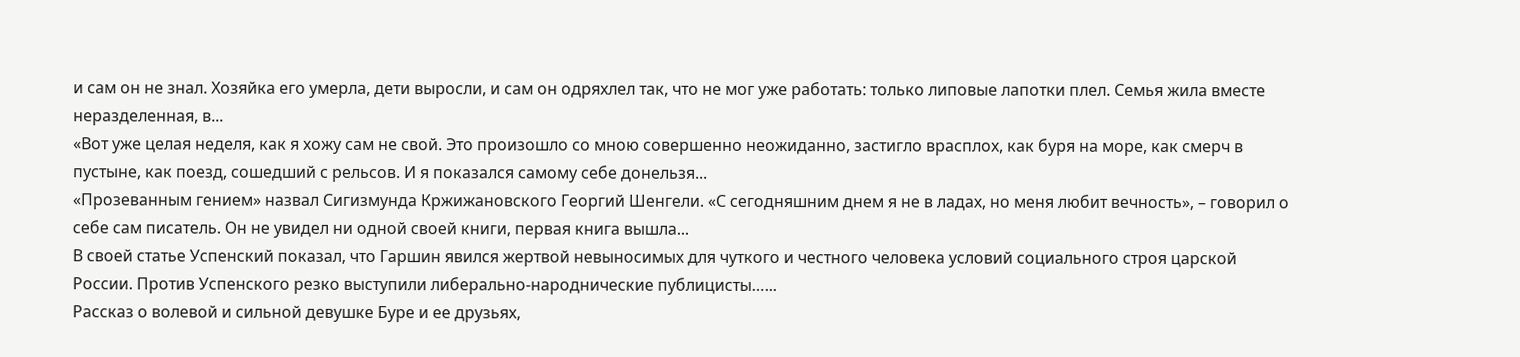и сам он не знал. Хозяйка его умерла, дети выросли, и сам он одряхлел так, что не мог уже работать: только липовые лапотки плел. Семья жила вместе неразделенная, в...
«Вот уже целая неделя, как я хожу сам не свой. Это произошло со мною совершенно неожиданно, застигло врасплох, как буря на море, как смерч в пустыне, как поезд, сошедший с рельсов. И я показался самому себе донельзя...
«Прозеванным гением» назвал Сигизмунда Кржижановского Георгий Шенгели. «С сегодняшним днем я не в ладах, но меня любит вечность», – говорил о себе сам писатель. Он не увидел ни одной своей книги, первая книга вышла...
В своей статье Успенский показал, что Гаршин явился жертвой невыносимых для чуткого и честного человека условий социального строя царской России. Против Успенского резко выступили либерально-народнические публицисты…...
Рассказ о волевой и сильной девушке Буре и ее друзьях,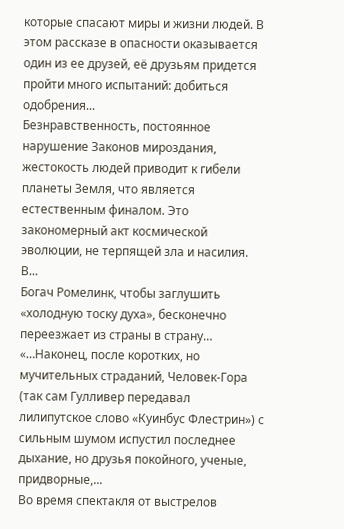которые спасают миры и жизни людей. В этом рассказе в опасности оказывается один из ее друзей, её друзьям придется пройти много испытаний: добиться одобрения...
Безнравственность, постоянное нарушение Законов мироздания, жестокость людей приводит к гибели планеты Земля, что является естественным финалом. Это закономерный акт космической эволюции, не терпящей зла и насилия. В...
Богач Ромелинк, чтобы заглушить «холодную тоску духа», бесконечно переезжает из страны в страну…
«…Наконец, после коротких, но мучительных страданий, Человек-Гора (так сам Гулливер передавал лилипутское слово «Куинбус Флестрин») с сильным шумом испустил последнее дыхание, но друзья покойного, ученые, придворные,...
Во время спектакля от выстрелов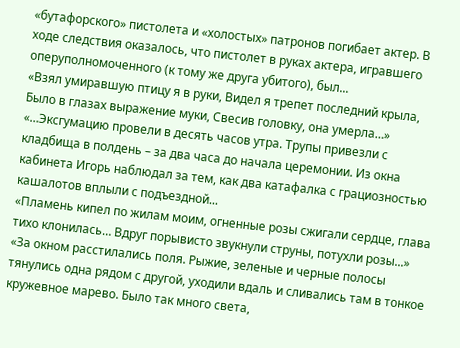«бутафорского» пистолета и «холостых» патронов погибает актер. В ходе следствия оказалось, что пистолет в руках актера, игравшего оперуполномоченного (к тому же друга убитого), был...
«Взял умиравшую птицу я в руки, Видел я трепет последний крыла, Было в глазах выражение муки, Свесив головку, она умерла…»
«…Эксгумацию провели в десять часов утра. Трупы привезли с кладбища в полдень – за два часа до начала церемонии. Из окна кабинета Игорь наблюдал за тем, как два катафалка с грациозностью кашалотов вплыли с подъездной...
«Пламень кипел по жилам моим, огненные розы сжигали сердце, глава тихо клонилась… Вдруг порывисто звукнули струны, потухли розы...»
«За окном расстилались поля. Рыжие, зеленые и черные полосы тянулись одна рядом с другой, уходили вдаль и сливались там в тонкое кружевное марево. Было так много света,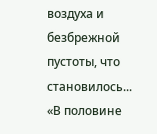воздуха и безбрежной пустоты, что становилось...
«В половине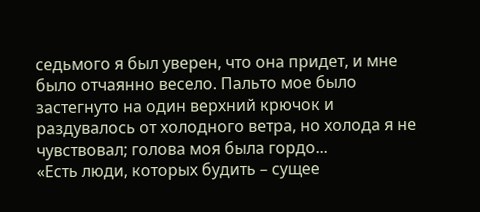седьмого я был уверен, что она придет, и мне было отчаянно весело. Пальто мое было застегнуто на один верхний крючок и раздувалось от холодного ветра, но холода я не чувствовал; голова моя была гордо...
«Есть люди, которых будить – сущее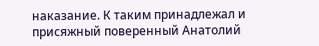наказание. К таким принадлежал и присяжный поверенный Анатолий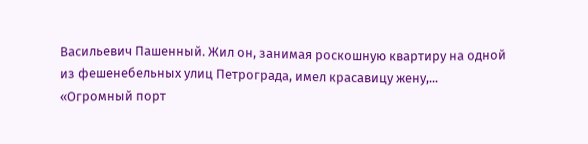Васильевич Пашенный. Жил он, занимая роскошную квартиру на одной из фешенебельных улиц Петрограда, имел красавицу жену,...
«Огромный порт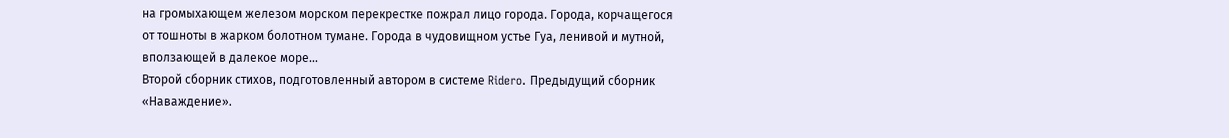на громыхающем железом морском перекрестке пожрал лицо города. Города, корчащегося от тошноты в жарком болотном тумане. Города в чудовищном устье Гуа, ленивой и мутной, вползающей в далекое море...
Второй сборник стихов, подготовленный автором в системе Ridero. Предыдущий сборник «Наваждение».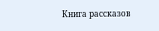Книга рассказов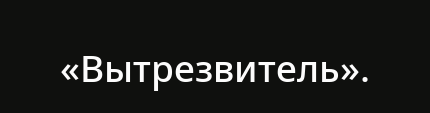«Вытрезвитель».